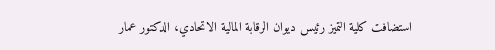استضافت كلية التميز رئيس ديوان الرقابة المالية الاتحادي، الدكتور عمار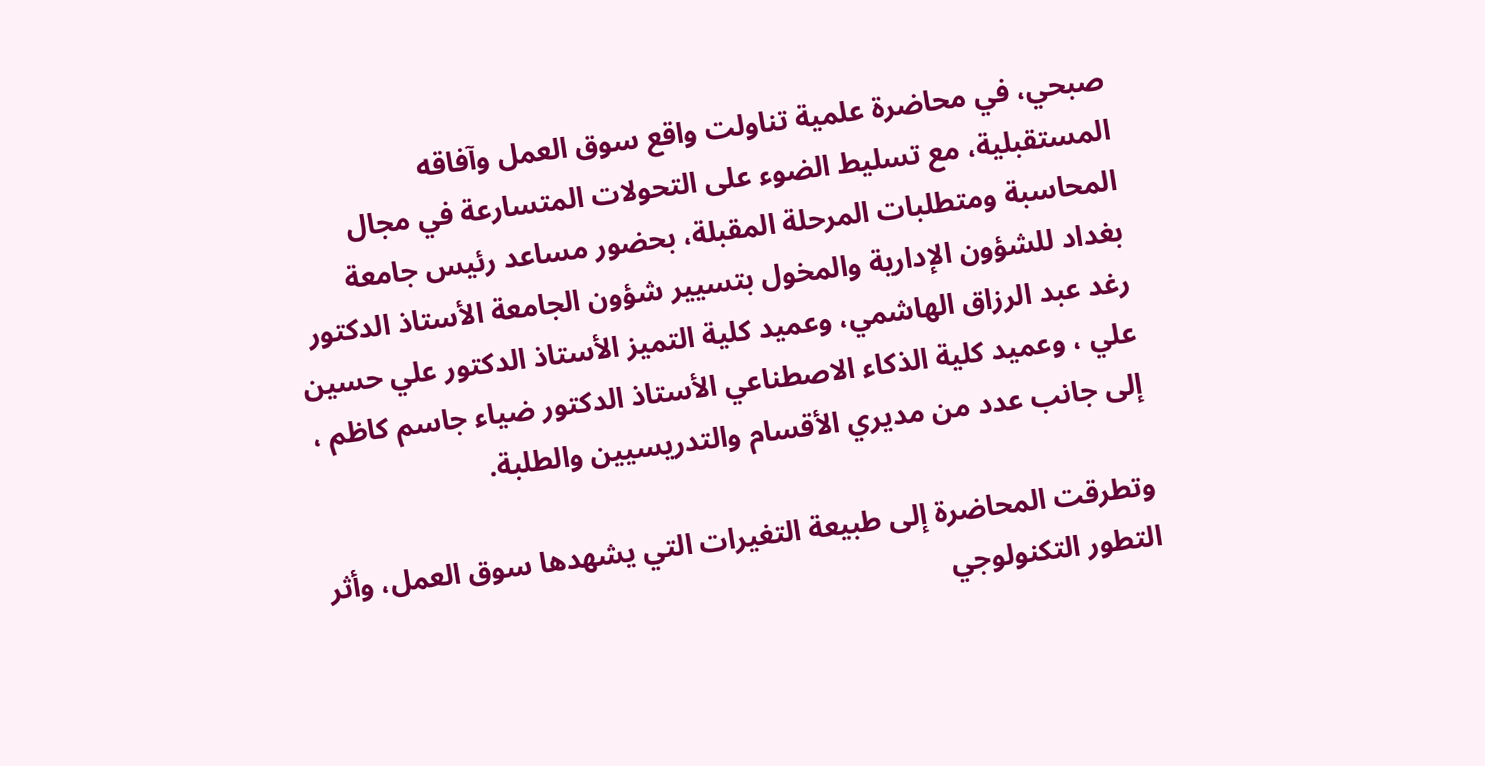صبحي، في محاضرة علمية تناولت واقع سوق العمل وآفاقه المستقبلية، مع تسليط الضوء على التحولات المتسارعة في مجال المحاسبة ومتطلبات المرحلة المقبلة، بحضور مساعد رئيس جامعة بغداد للشؤون الإدارية والمخول بتسيير شؤون الجامعة الأستاذ الدكتور رغد عبد الرزاق الهاشمي، وعميد كلية التميز الأستاذ الدكتور علي حسين علي ، وعميد كلية الذكاء الاصطناعي الأستاذ الدكتور ضياء جاسم كاظم ، إلى جانب عدد من مديري الأقسام والتدريسيين والطلبة.

وتطرقت المحاضرة إلى طبيعة التغيرات التي يشهدها سوق العمل، وأثر التطور التكنولوجي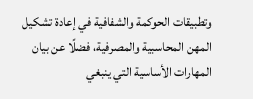وتطبيقات الحوكمة والشفافية في إعادة تشكيل المهن المحاسبية والمصرفية، فضلًا عن بيان المهارات الأساسية التي ينبغي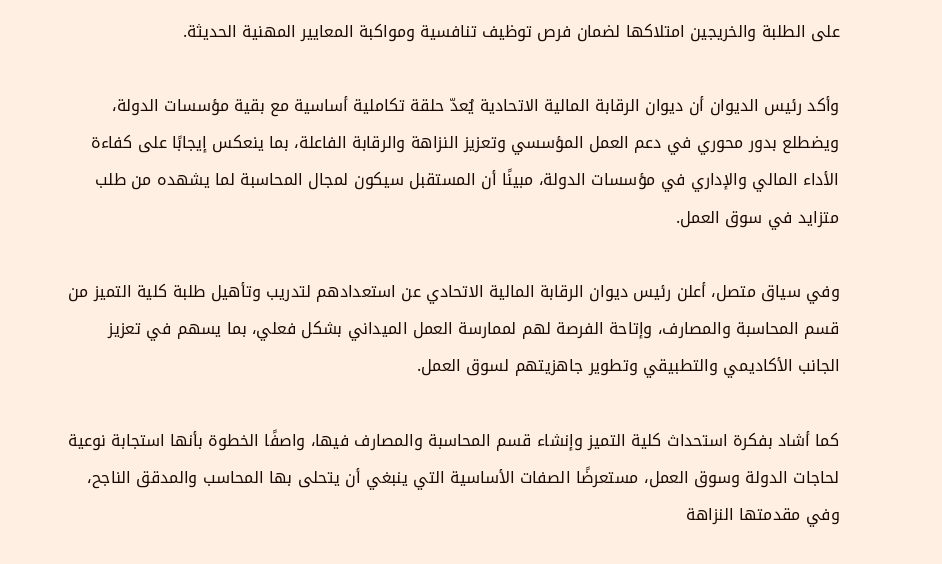على الطلبة والخريجين امتلاكها لضمان فرص توظيف تنافسية ومواكبة المعايير المهنية الحديثة.

وأكد رئيس الديوان أن ديوان الرقابة المالية الاتحادية يُعدّ حلقة تكاملية أساسية مع بقية مؤسسات الدولة، ويضطلع بدور محوري في دعم العمل المؤسسي وتعزيز النزاهة والرقابة الفاعلة، بما ينعكس إيجابًا على كفاءة الأداء المالي والإداري في مؤسسات الدولة، مبينًا أن المستقبل سيكون لمجال المحاسبة لما يشهده من طلب متزايد في سوق العمل.

وفي سياق متصل، أعلن رئيس ديوان الرقابة المالية الاتحادي عن استعدادهم لتدريب وتأهيل طلبة كلية التميز من قسم المحاسبة والمصارف، وإتاحة الفرصة لهم لممارسة العمل الميداني بشكل فعلي، بما يسهم في تعزيز الجانب الأكاديمي والتطبيقي وتطوير جاهزيتهم لسوق العمل.

كما أشاد بفكرة استحداث كلية التميز وإنشاء قسم المحاسبة والمصارف فيها، واصفًا الخطوة بأنها استجابة نوعية لحاجات الدولة وسوق العمل، مستعرضًا الصفات الأساسية التي ينبغي أن يتحلى بها المحاسب والمدقق الناجح، وفي مقدمتها النزاهة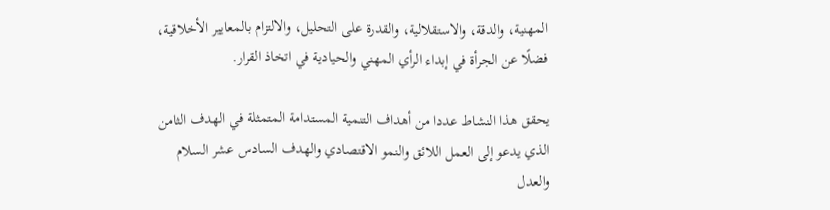المهنية، والدقة، والاستقلالية، والقدرة على التحليل، والالتزام بالمعايير الأخلاقية، فضلًا عن الجرأة في إبداء الرأي المهني والحيادية في اتخاذ القرار.

يحقق هذا النشاط عددا من أهداف التنمية المستدامة المتمثلة في الهدف الثامن الذي يدعو إلى العمل اللائق والنمو الاقتصادي والهدف السادس عشر السلام والعدل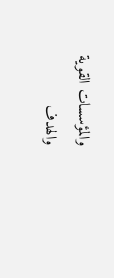والمؤسسات القوية والهدف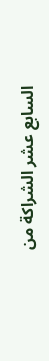السابع عشر الشراكة من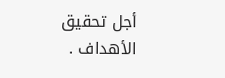أجل تحقيق الأهداف .